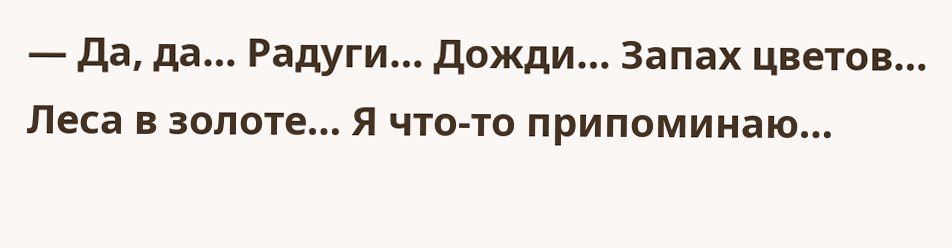— Да, да… Радуги… Дожди… Запах цветов… Леса в золоте… Я что-то припоминаю…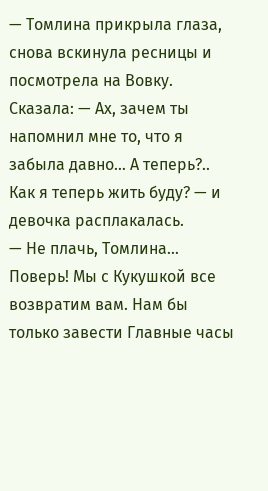— Томлина прикрыла глаза, снова вскинула ресницы и посмотрела на Вовку. Сказала: — Ах, зачем ты напомнил мне то, что я забыла давно… А теперь?.. Как я теперь жить буду? — и девочка расплакалась.
— Не плачь, Томлина… Поверь! Мы с Кукушкой все возвратим вам. Нам бы только завести Главные часы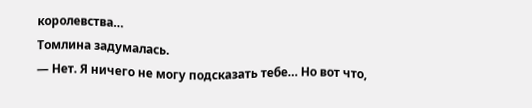королевства…
Томлина задумалась.
— Нет. Я ничего не могу подсказать тебе… Но вот что,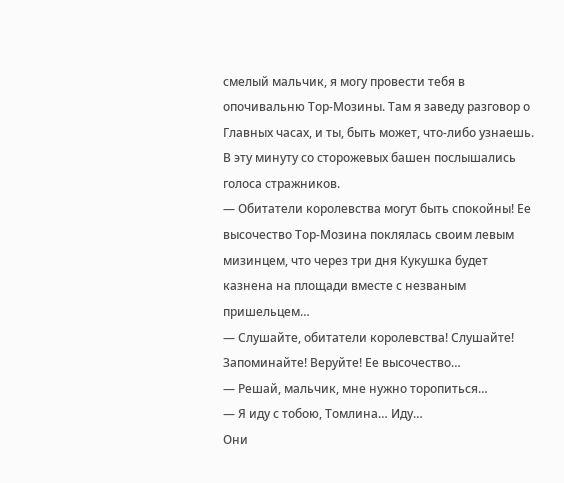смелый мальчик, я могу провести тебя в опочивальню Тор-Мозины. Там я заведу разговор о Главных часах, и ты, быть может, что-либо узнаешь.
В эту минуту со сторожевых башен послышались голоса стражников.
— Обитатели королевства могут быть спокойны! Ее высочество Тор-Мозина поклялась своим левым мизинцем, что через три дня Кукушка будет казнена на площади вместе с незваным пришельцем…
— Слушайте, обитатели королевства! Слушайте! Запоминайте! Веруйте! Ее высочество…
— Решай, мальчик, мне нужно торопиться…
— Я иду с тобою, Томлина… Иду…
Они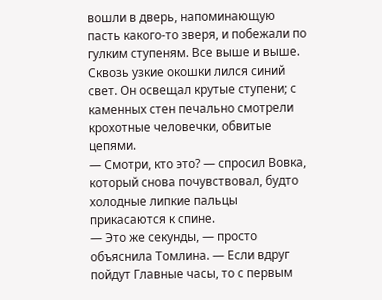вошли в дверь, напоминающую пасть какого-то зверя, и побежали по гулким ступеням. Все выше и выше. Сквозь узкие окошки лился синий свет. Он освещал крутые ступени; с каменных стен печально смотрели крохотные человечки, обвитые цепями.
— Смотри, кто это? — спросил Вовка, который снова почувствовал, будто холодные липкие пальцы прикасаются к спине.
— Это же секунды, — просто объяснила Томлина. — Если вдруг пойдут Главные часы, то с первым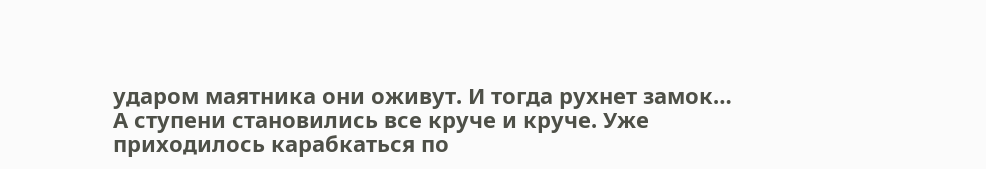ударом маятника они оживут. И тогда рухнет замок…
А ступени становились все круче и круче. Уже приходилось карабкаться по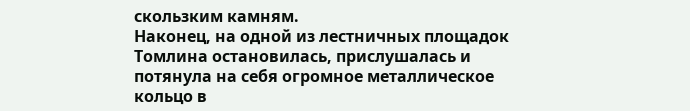скользким камням.
Наконец, на одной из лестничных площадок Томлина остановилась, прислушалась и потянула на себя огромное металлическое кольцо в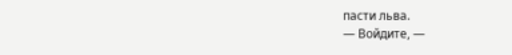пасти льва.
— Войдите, —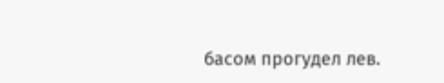басом прогудел лев.